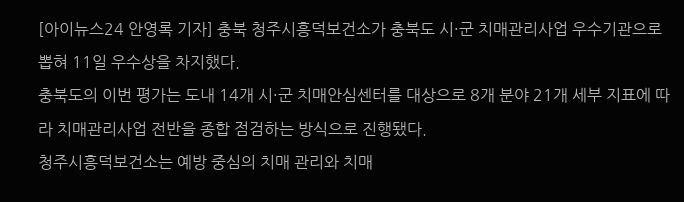[아이뉴스24 안영록 기자] 충북 청주시흥덕보건소가 충북도 시·군 치매관리사업 우수기관으로 뽑혀 11일 우수상을 차지했다.
충북도의 이번 평가는 도내 14개 시·군 치매안심센터를 대상으로 8개 분야 21개 세부 지표에 따라 치매관리사업 전반을 종합 점검하는 방식으로 진행됐다.
청주시흥덕보건소는 예방 중심의 치매 관리와 치매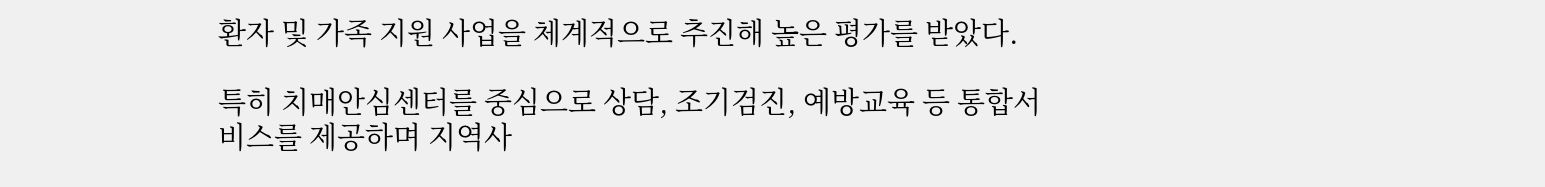환자 및 가족 지원 사업을 체계적으로 추진해 높은 평가를 받았다.

특히 치매안심센터를 중심으로 상담, 조기검진, 예방교육 등 통합서비스를 제공하며 지역사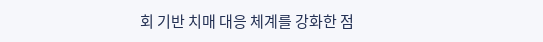회 기반 치매 대응 체계를 강화한 점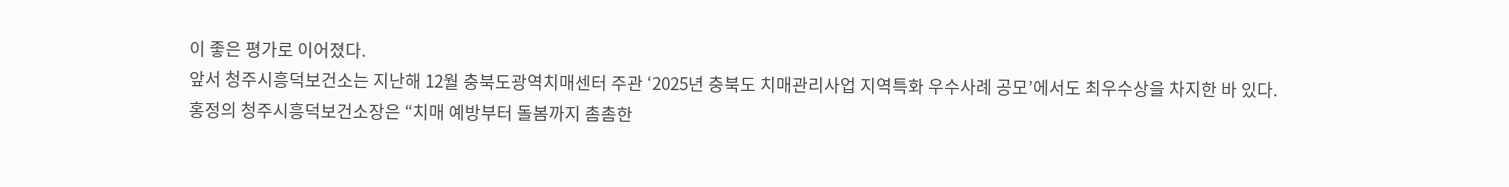이 좋은 평가로 이어졌다.
앞서 청주시흥덕보건소는 지난해 12월 충북도광역치매센터 주관 ‘2025년 충북도 치매관리사업 지역특화 우수사례 공모’에서도 최우수상을 차지한 바 있다.
홍정의 청주시흥덕보건소장은 “치매 예방부터 돌봄까지 촘촘한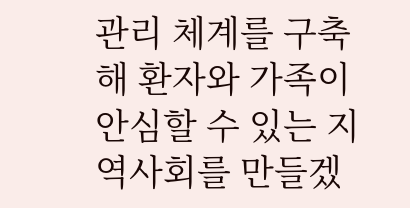관리 체계를 구축해 환자와 가족이 안심할 수 있는 지역사회를 만들겠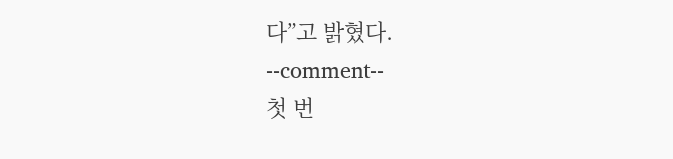다”고 밝혔다.
--comment--
첫 번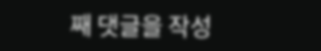째 댓글을 작성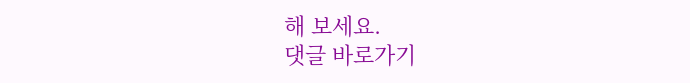해 보세요.
댓글 바로가기